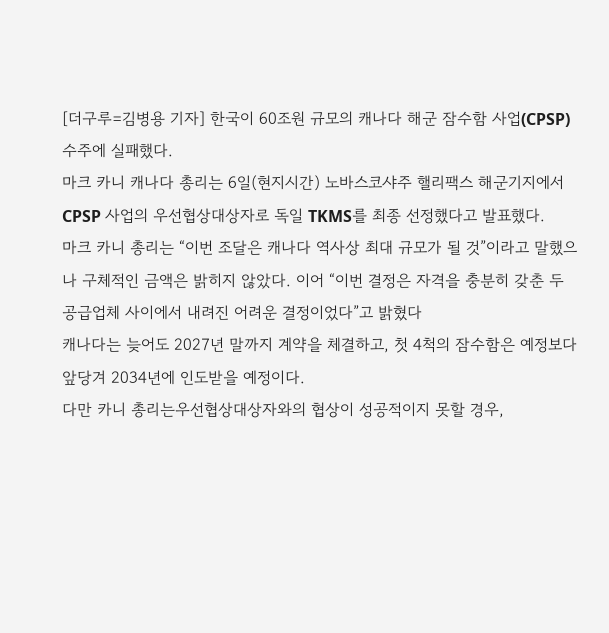[더구루=김병용 기자] 한국이 60조원 규모의 캐나다 해군 잠수함 사업(CPSP) 수주에 실패했다.
마크 카니 캐나다 총리는 6일(현지시간) 노바스코샤주 핼리팩스 해군기지에서 CPSP 사업의 우선협상대상자로 독일 TKMS를 최종 선정했다고 발표했다.
마크 카니 총리는 “이번 조달은 캐나다 역사상 최대 규모가 될 것”이라고 말했으나 구체적인 금액은 밝히지 않았다. 이어 “이번 결정은 자격을 충분히 갖춘 두 공급업체 사이에서 내려진 어려운 결정이었다”고 밝혔다
캐나다는 늦어도 2027년 말까지 계약을 체결하고, 첫 4척의 잠수함은 예정보다 앞당겨 2034년에 인도받을 예정이다.
다만 카니 총리는우선협상대상자와의 협상이 성공적이지 못할 경우,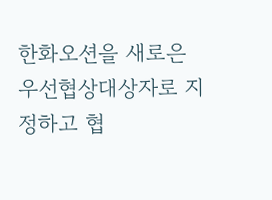한화오션을 새로은 우선협상대상자로 지정하고 협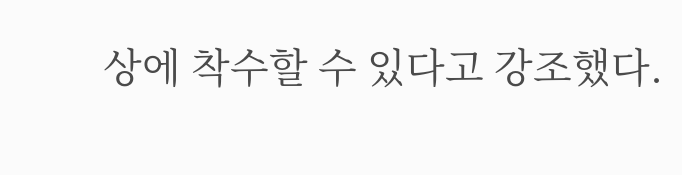상에 착수할 수 있다고 강조했다.